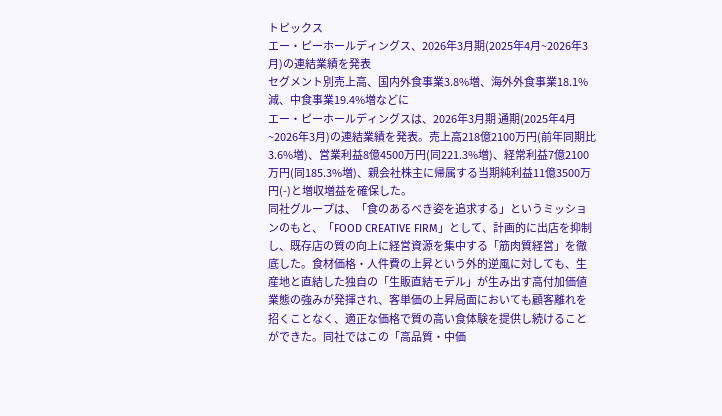トピックス
エー・ピーホールディングス、2026年3月期(2025年4月~2026年3月)の連結業績を発表
セグメント別売上高、国内外食事業3.8%増、海外外食事業18.1%減、中食事業19.4%増などに
エー・ピーホールディングスは、2026年3月期 通期(2025年4月~2026年3月)の連結業績を発表。売上高218億2100万円(前年同期比3.6%増)、営業利益8億4500万円(同221.3%増)、経常利益7億2100万円(同185.3%増)、親会社株主に帰属する当期純利益11億3500万円(-)と増収増益を確保した。
同社グループは、「食のあるべき姿を追求する」というミッションのもと、「FOOD CREATIVE FIRM」として、計画的に出店を抑制し、既存店の質の向上に経営資源を集中する「筋肉質経営」を徹底した。食材価格・人件費の上昇という外的逆風に対しても、生産地と直結した独自の「生販直結モデル」が生み出す高付加価値業態の強みが発揮され、客単価の上昇局面においても顧客離れを招くことなく、適正な価格で質の高い食体験を提供し続けることができた。同社ではこの「高品質・中価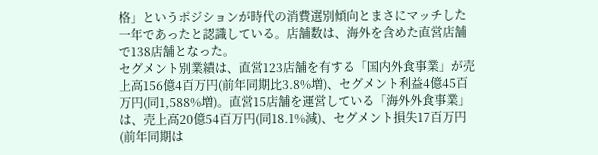格」というポジションが時代の消費選別傾向とまさにマッチした一年であったと認識している。店舗数は、海外を含めた直営店舗で138店舗となった。
セグメント別業績は、直営123店舗を有する「国内外食事業」が売上高156億4百万円(前年同期比3.8%増)、セグメント利益4億45百万円(同1,588%増)。直営15店舗を運営している「海外外食事業」は、売上高20億54百万円(同18.1%減)、セグメント損失17百万円(前年同期は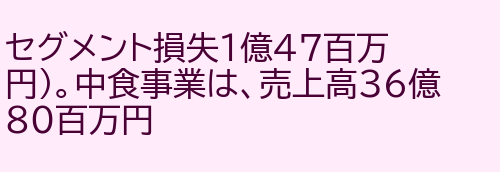セグメント損失1億47百万円)。中食事業は、売上高36億80百万円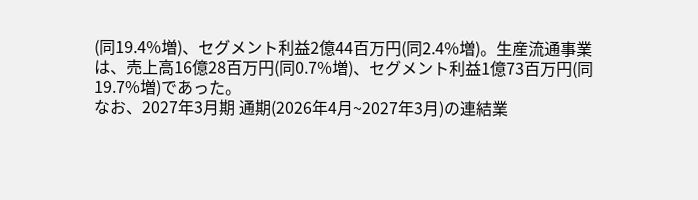(同19.4%増)、セグメント利益2億44百万円(同2.4%増)。生産流通事業は、売上高16億28百万円(同0.7%増)、セグメント利益1億73百万円(同19.7%増)であった。
なお、2027年3月期 通期(2026年4月~2027年3月)の連結業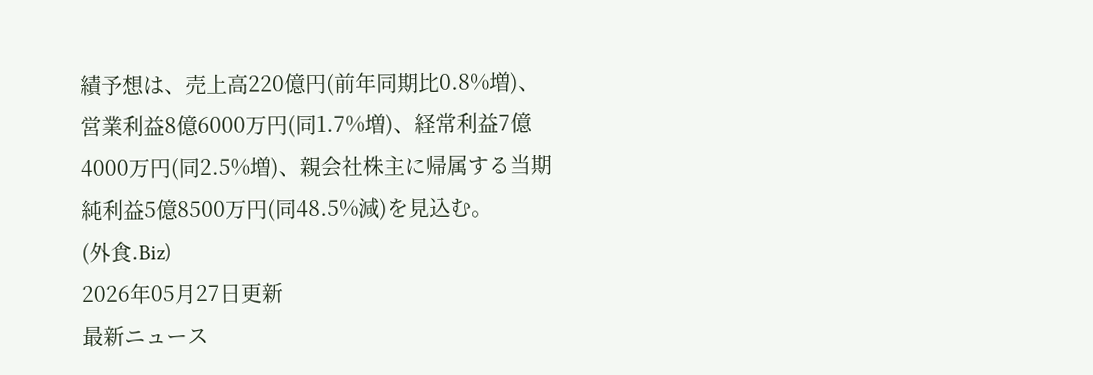績予想は、売上高220億円(前年同期比0.8%増)、営業利益8億6000万円(同1.7%増)、経常利益7億4000万円(同2.5%増)、親会社株主に帰属する当期純利益5億8500万円(同48.5%減)を見込む。
(外食.Biz)
2026年05月27日更新
最新ニュース